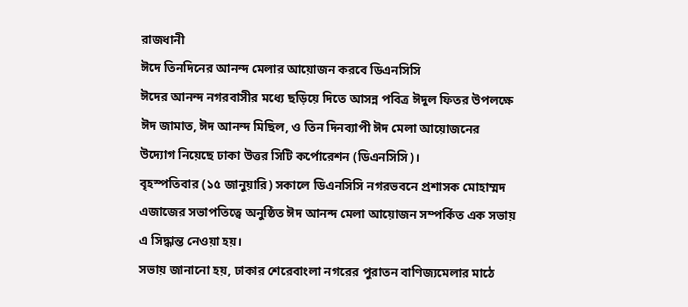রাজধানী
ঈদে তিনদিনের আনন্দ মেলার আয়োজন করবে ডিএনসিসি
ঈদের আনন্দ নগরবাসীর মধ্যে ছড়িয়ে দিতে আসন্ন পবিত্র ঈদুল ফিতর উপলক্ষে ঈদ জামাত, ঈদ আনন্দ মিছিল, ও তিন দিনব্যাপী ঈদ মেলা আয়োজনের উদ্যোগ নিয়েছে ঢাকা উত্তর সিটি কর্পোরেশন (ডিএনসিসি)।
বৃহস্পতিবার (১৫ জানুয়ারি) সকালে ডিএনসিসি নগরভবনে প্রশাসক মোহাম্মদ এজাজের সভাপতিত্বে অনুষ্ঠিত ঈদ আনন্দ মেলা আয়োজন সম্পর্কিত এক সভায় এ সিদ্ধান্ত নেওয়া হয়।
সভায় জানানো হয়, ঢাকার শেরেবাংলা নগরের পুরাতন বাণিজ্যমেলার মাঠে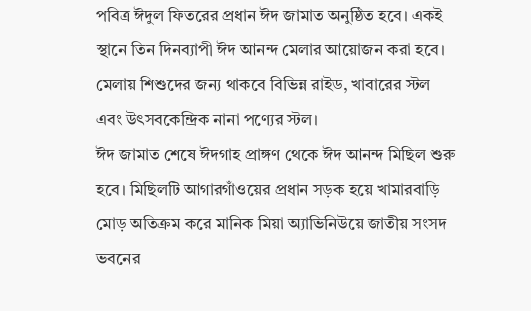পবিত্র ঈদুল ফিতরের প্রধান ঈদ জামাত অনুষ্ঠিত হবে। একই স্থানে তিন দিনব্যাপী ঈদ আনন্দ মেলার আয়োজন করা হবে। মেলায় শিশুদের জন্য থাকবে বিভিন্ন রাইড, খাবারের স্টল এবং উৎসবকেন্দ্রিক নানা পণ্যের স্টল।
ঈদ জামাত শেষে ঈদগাহ প্রাঙ্গণ থেকে ঈদ আনন্দ মিছিল শুরু হবে। মিছিলটি আগারগাঁওয়ের প্রধান সড়ক হয়ে খামারবাড়ি মোড় অতিক্রম করে মানিক মিয়া অ্যাভিনিউয়ে জাতীয় সংসদ ভবনের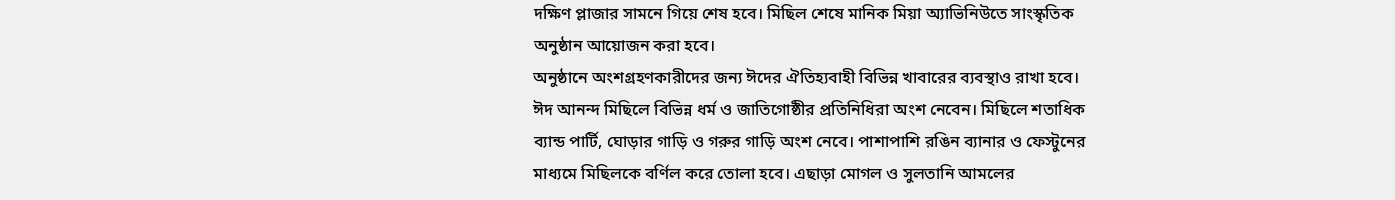দক্ষিণ প্লাজার সামনে গিয়ে শেষ হবে। মিছিল শেষে মানিক মিয়া অ্যাভিনিউতে সাংস্কৃতিক অনুষ্ঠান আয়োজন করা হবে।
অনুষ্ঠানে অংশগ্রহণকারীদের জন্য ঈদের ঐতিহ্যবাহী বিভিন্ন খাবারের ব্যবস্থাও রাখা হবে।
ঈদ আনন্দ মিছিলে বিভিন্ন ধর্ম ও জাতিগোষ্ঠীর প্রতিনিধিরা অংশ নেবেন। মিছিলে শতাধিক ব্যান্ড পার্টি, ঘোড়ার গাড়ি ও গরুর গাড়ি অংশ নেবে। পাশাপাশি রঙিন ব্যানার ও ফেস্টুনের মাধ্যমে মিছিলকে বর্ণিল করে তোলা হবে। এছাড়া মোগল ও সুলতানি আমলের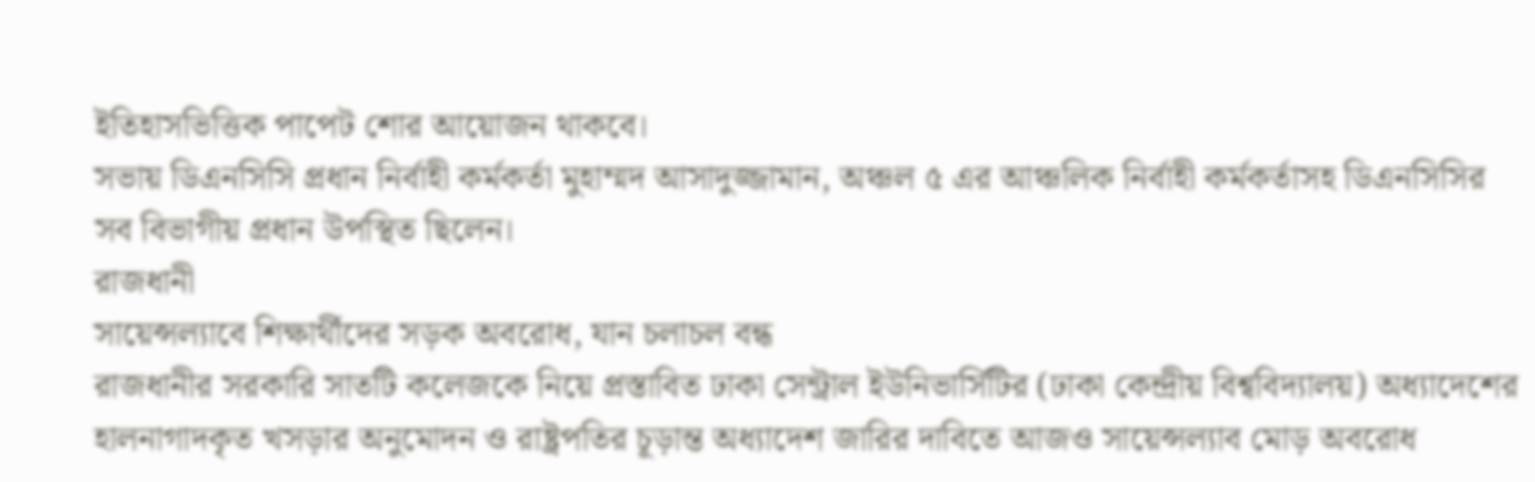ইতিহাসভিত্তিক পাপেট শোর আয়োজন থাকবে।
সভায় ডিএনসিসি প্রধান নির্বাহী কর্মকর্তা মুহাম্মদ আসাদুজ্জামান, অঞ্চল ৫ এর আঞ্চলিক নির্বাহী কর্মকর্তাসহ ডিএনসিসির সব বিভাগীয় প্রধান উপস্থিত ছিলেন।
রাজধানী
সায়েন্সল্যাবে শিক্ষার্থীদের সড়ক অবরোধ, যান চলাচল বন্ধ
রাজধানীর সরকারি সাতটি কলেজকে নিয়ে প্রস্তাবিত ঢাকা সেন্ট্রাল ইউনিভার্সিটির (ঢাকা কেন্দ্রীয় বিশ্ববিদ্যালয়) অধ্যাদেশের হালনাগাদকৃত খসড়ার অনুমোদন ও রাষ্ট্রপতির চূড়ান্ত অধ্যাদেশ জারির দাবিতে আজও সায়েন্সল্যাব মোড় অবরোধ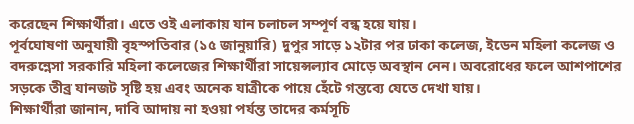করেছেন শিক্ষার্থীরা। এতে ওই এলাকায় যান চলাচল সম্পূর্ণ বন্ধ হয়ে যায়।
পূর্বঘোষণা অনুযায়ী বৃহস্পতিবার (১৫ জানুয়ারি) দুপুর সাড়ে ১২টার পর ঢাকা কলেজ, ইডেন মহিলা কলেজ ও বদরুন্নেসা সরকারি মহিলা কলেজের শিক্ষার্থীরা সায়েন্সল্যাব মোড়ে অবস্থান নেন। অবরোধের ফলে আশপাশের সড়কে তীব্র যানজট সৃষ্টি হয় এবং অনেক যাত্রীকে পায়ে হেঁটে গন্তব্যে যেতে দেখা যায়।
শিক্ষার্থীরা জানান, দাবি আদায় না হওয়া পর্যন্ত তাদের কর্মসূচি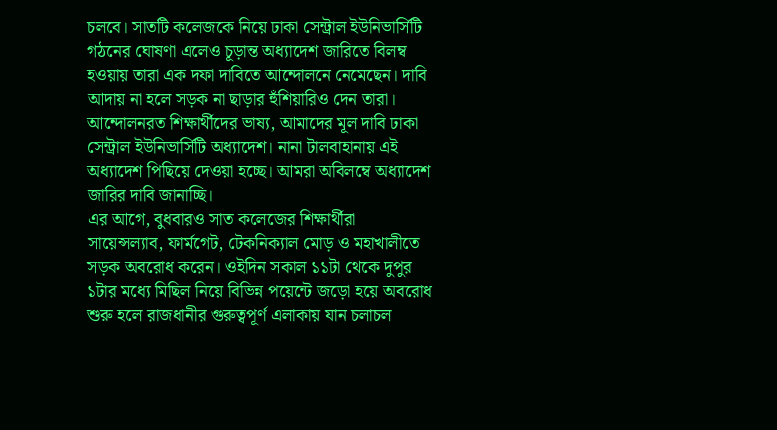চলবে। সাতটি কলেজকে নিয়ে ঢাকা সেন্ট্রাল ইউনিভার্সিটি গঠনের ঘোষণা এলেও চূড়ান্ত অধ্যাদেশ জারিতে বিলম্ব হওয়ায় তারা এক দফা দাবিতে আন্দোলনে নেমেছেন। দাবি আদায় না হলে সড়ক না ছাড়ার হুঁশিয়ারিও দেন তারা।
আন্দোলনরত শিক্ষার্থীদের ভাষ্য, আমাদের মূল দাবি ঢাকা সেন্ট্রাল ইউনিভার্সিটি অধ্যাদেশ। নানা টালবাহানায় এই অধ্যাদেশ পিছিয়ে দেওয়া হচ্ছে। আমরা অবিলম্বে অধ্যাদেশ জারির দাবি জানাচ্ছি।
এর আগে, বুধবারও সাত কলেজের শিক্ষার্থীরা সায়েন্সল্যাব, ফার্মগেট, টেকনিক্যাল মোড় ও মহাখালীতে সড়ক অবরোধ করেন। ওইদিন সকাল ১১টা থেকে দুপুর ১টার মধ্যে মিছিল নিয়ে বিভিন্ন পয়েন্টে জড়ো হয়ে অবরোধ শুরু হলে রাজধানীর গুরুত্বপূর্ণ এলাকায় যান চলাচল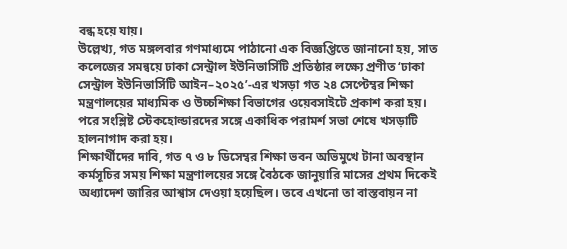বন্ধ হয়ে যায়।
উল্লেখ্য, গত মঙ্গলবার গণমাধ্যমে পাঠানো এক বিজ্ঞপ্তিতে জানানো হয়, সাত কলেজের সমন্বয়ে ঢাকা সেন্ট্রাল ইউনিভার্সিটি প্রতিষ্ঠার লক্ষ্যে প্রণীত ‘ঢাকা সেন্ট্রাল ইউনিভার্সিটি আইন–২০২৫’-এর খসড়া গত ২৪ সেপ্টেম্বর শিক্ষা মন্ত্রণালয়ের মাধ্যমিক ও উচ্চশিক্ষা বিভাগের ওয়েবসাইটে প্রকাশ করা হয়। পরে সংশ্লিষ্ট স্টেকহোল্ডারদের সঙ্গে একাধিক পরামর্শ সভা শেষে খসড়াটি হালনাগাদ করা হয়।
শিক্ষার্থীদের দাবি, গত ৭ ও ৮ ডিসেম্বর শিক্ষা ভবন অভিমুখে টানা অবস্থান কর্মসূচির সময় শিক্ষা মন্ত্রণালয়ের সঙ্গে বৈঠকে জানুয়ারি মাসের প্রথম দিকেই অধ্যাদেশ জারির আশ্বাস দেওয়া হয়েছিল। তবে এখনো তা বাস্তবায়ন না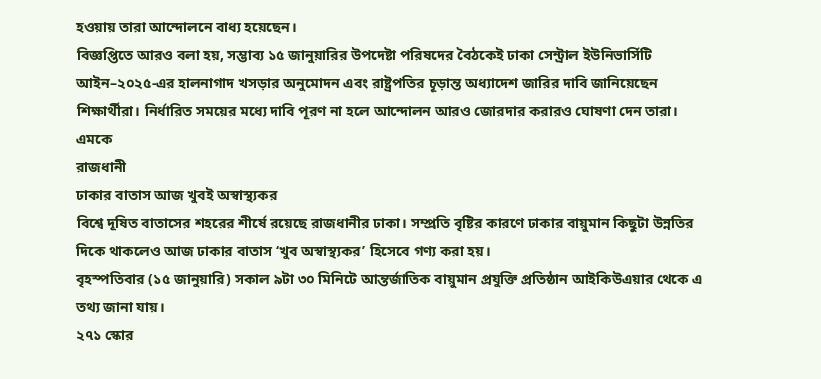হওয়ায় তারা আন্দোলনে বাধ্য হয়েছেন।
বিজ্ঞপ্তিতে আরও বলা হয়, সম্ভাব্য ১৫ জানুয়ারির উপদেষ্টা পরিষদের বৈঠকেই ঢাকা সেন্ট্রাল ইউনিভার্সিটি আইন–২০২৫-এর হালনাগাদ খসড়ার অনুমোদন এবং রাষ্ট্রপতির চূড়ান্ত অধ্যাদেশ জারির দাবি জানিয়েছেন শিক্ষার্থীরা। নির্ধারিত সময়ের মধ্যে দাবি পূরণ না হলে আন্দোলন আরও জোরদার করারও ঘোষণা দেন তারা।
এমকে
রাজধানী
ঢাকার বাতাস আজ খুবই অস্বাস্থ্যকর
বিশ্বে দূষিত বাতাসের শহরের শীর্ষে রয়েছে রাজধানীর ঢাকা। সম্প্রতি বৃষ্টির কারণে ঢাকার বায়ুমান কিছুটা উন্নতির দিকে থাকলেও আজ ঢাকার বাতাস ‘খুব অস্বাস্থ্যকর’ হিসেবে গণ্য করা হয়।
বৃহস্পতিবার (১৫ জানুয়ারি) সকাল ৯টা ৩০ মিনিটে আন্তর্জাতিক বায়ুমান প্রযুক্তি প্রতিষ্ঠান আইকিউএয়ার থেকে এ তথ্য জানা যায়।
২৭১ স্কোর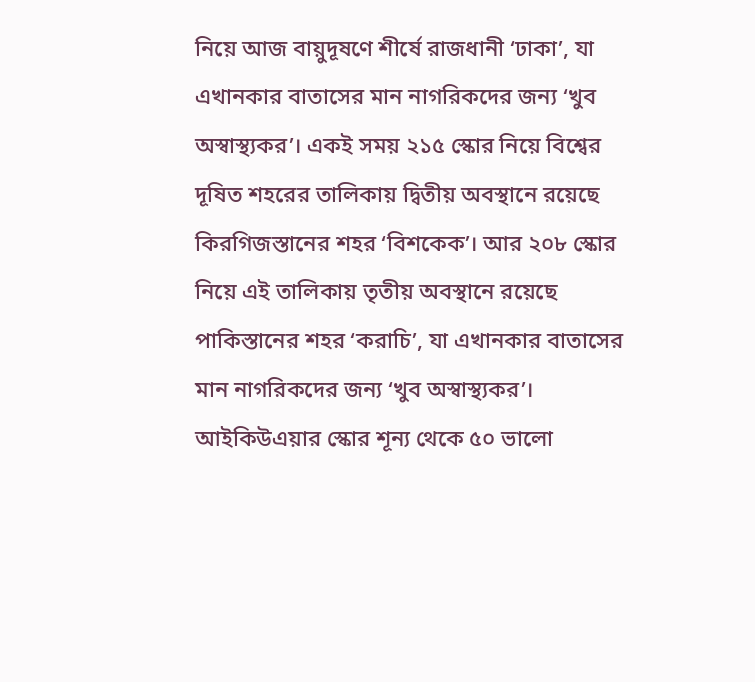নিয়ে আজ বায়ুদূষণে শীর্ষে রাজধানী ‘ঢাকা’, যা এখানকার বাতাসের মান নাগরিকদের জন্য ‘খুব অস্বাস্থ্যকর’। একই সময় ২১৫ স্কোর নিয়ে বিশ্বের দূষিত শহরের তালিকায় দ্বিতীয় অবস্থানে রয়েছে কিরগিজস্তানের শহর ‘বিশকেক’। আর ২০৮ স্কোর নিয়ে এই তালিকায় তৃতীয় অবস্থানে রয়েছে পাকিস্তানের শহর ‘করাচি’, যা এখানকার বাতাসের মান নাগরিকদের জন্য ‘খুব অস্বাস্থ্যকর’।
আইকিউএয়ার স্কোর শূন্য থেকে ৫০ ভালো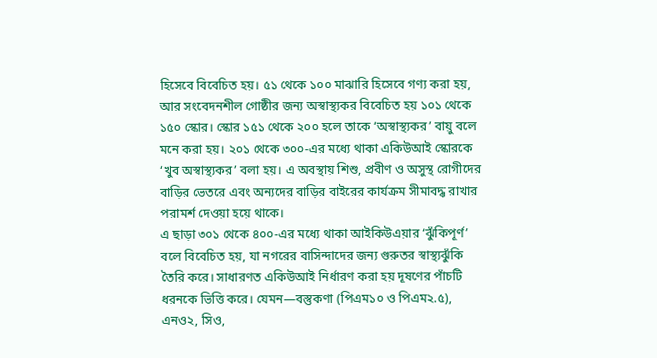হিসেবে বিবেচিত হয়। ৫১ থেকে ১০০ মাঝারি হিসেবে গণ্য করা হয়, আর সংবেদনশীল গোষ্ঠীর জন্য অস্বাস্থ্যকর বিবেচিত হয় ১০১ থেকে ১৫০ স্কোর। স্কোর ১৫১ থেকে ২০০ হলে তাকে ‘অস্বাস্থ্যকর’ বায়ু বলে মনে করা হয়। ২০১ থেকে ৩০০-এর মধ্যে থাকা একিউআই স্কোরকে ‘খুব অস্বাস্থ্যকর’ বলা হয়। এ অবস্থায় শিশু, প্রবীণ ও অসুস্থ রোগীদের বাড়ির ভেতরে এবং অন্যদের বাড়ির বাইরের কার্যক্রম সীমাবদ্ধ রাখার পরামর্শ দেওয়া হয়ে থাকে।
এ ছাড়া ৩০১ থেকে ৪০০-এর মধ্যে থাকা আইকিউএয়ার ‘ঝুঁকিপূর্ণ’ বলে বিবেচিত হয়, যা নগরের বাসিন্দাদের জন্য গুরুতর স্বাস্থ্যঝুঁকি তৈরি করে। সাধারণত একিউআই নির্ধারণ করা হয় দূষণের পাঁচটি ধরনকে ভিত্তি করে। যেমন—বস্তুকণা (পিএম১০ ও পিএম২.৫), এনও২, সিও,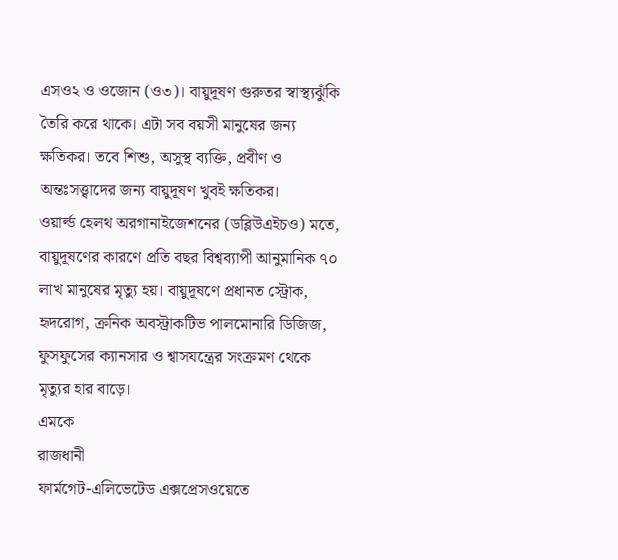এসও২ ও ওজোন (ও৩)। বায়ুদূষণ গুরুতর স্বাস্থ্যঝুঁকি তৈরি করে থাকে। এটা সব বয়সী মানুষের জন্য ক্ষতিকর। তবে শিশু, অসুস্থ ব্যক্তি, প্রবীণ ও অন্তঃসত্ত্বাদের জন্য বায়ুদূষণ খুবই ক্ষতিকর।
ওয়ার্ল্ড হেলথ অরগানাইজেশনের (ডব্লিউএইচও) মতে, বায়ুদূষণের কারণে প্রতি বছর বিশ্বব্যাপী আনুমানিক ৭০ লাখ মানুষের মৃত্যু হয়। বায়ুদূষণে প্রধানত স্ট্রোক, হৃদরোগ, ক্রনিক অবস্ট্রাকটিভ পালমোনারি ডিজিজ, ফুসফুসের ক্যানসার ও শ্বাসযন্ত্রের সংক্রমণ থেকে মৃত্যুর হার বাড়ে।
এমকে
রাজধানী
ফার্মগেট-এলিভেটেড এক্সপ্রেসওয়েতে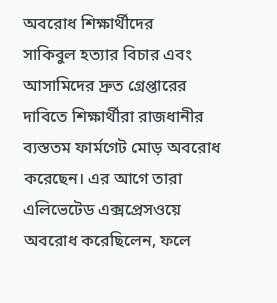অবরোধ শিক্ষার্থীদের
সাকিবুল হত্যার বিচার এবং আসামিদের দ্রুত গ্রেপ্তারের দাবিতে শিক্ষার্থীরা রাজধানীর ব্যস্ততম ফার্মগেট মোড় অবরোধ করেছেন। এর আগে তারা এলিভেটেড এক্সপ্রেসওয়ে অবরোধ করেছিলেন, ফলে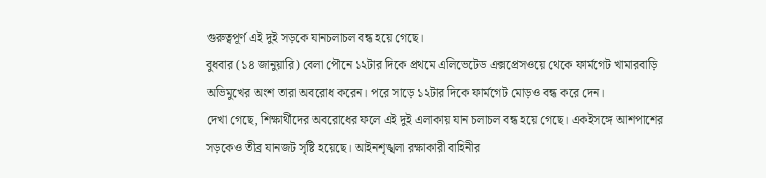গুরুত্বপূর্ণ এই দুই সড়কে যানচলাচল বন্ধ হয়ে গেছে।
বুধবার (১৪ জানুয়ারি) বেলা পৌনে ১২টার দিকে প্রথমে এলিভেটেড এক্সপ্রেসওয়ে থেকে ফার্মগেট খামারবাড়ি অভিমুখের অংশ তারা অবরোধ করেন। পরে সাড়ে ১২টার দিকে ফার্মগেট মোড়ও বন্ধ করে দেন।
দেখা গেছে, শিক্ষার্থীদের অবরোধের ফলে এই দুই এলাকায় যান চলাচল বন্ধ হয়ে গেছে। একইসঙ্গে আশপাশের সড়কেও তীব্র যানজট সৃষ্টি হয়েছে। আইনশৃঙ্খলা রক্ষাকারী বাহিনীর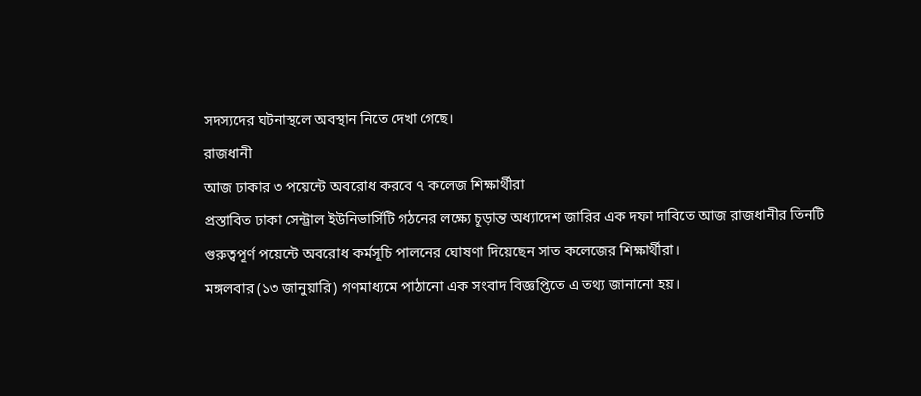সদস্যদের ঘটনাস্থলে অবস্থান নিতে দেখা গেছে।
রাজধানী
আজ ঢাকার ৩ পয়েন্টে অবরোধ করবে ৭ কলেজ শিক্ষার্থীরা
প্রস্তাবিত ঢাকা সেন্ট্রাল ইউনিভার্সিটি গঠনের লক্ষ্যে চূড়ান্ত অধ্যাদেশ জারির এক দফা দাবিতে আজ রাজধানীর তিনটি গুরুত্বপূর্ণ পয়েন্টে অবরোধ কর্মসূচি পালনের ঘোষণা দিয়েছেন সাত কলেজের শিক্ষার্থীরা।
মঙ্গলবার (১৩ জানুয়ারি) গণমাধ্যমে পাঠানো এক সংবাদ বিজ্ঞপ্তিতে এ তথ্য জানানো হয়।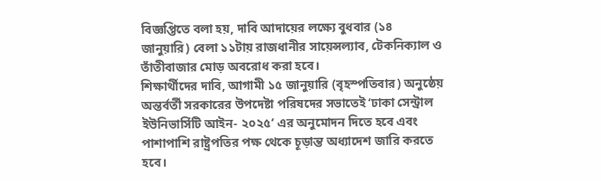বিজ্ঞপ্তিতে বলা হয়, দাবি আদায়ের লক্ষ্যে বুধবার (১৪ জানুয়ারি) বেলা ১১টায় রাজধানীর সায়েন্সল্যাব, টেকনিক্যাল ও তাঁতীবাজার মোড় অবরোধ করা হবে।
শিক্ষার্থীদের দাবি, আগামী ১৫ জানুয়ারি (বৃহস্পতিবার) অনুষ্ঠেয় অন্তর্বর্তী সরকারের উপদেষ্টা পরিষদের সভাতেই ‘ঢাকা সেন্ট্রাল ইউনিভার্সিটি আইন- ২০২৫’ এর অনুমোদন দিতে হবে এবং পাশাপাশি রাষ্ট্রপতির পক্ষ থেকে চূড়ান্ত অধ্যাদেশ জারি করতে হবে।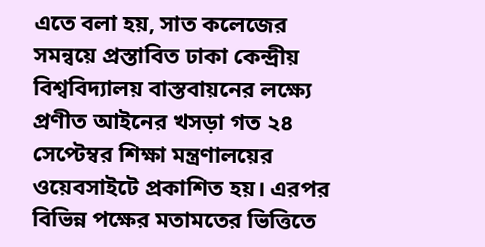এতে বলা হয়, সাত কলেজের সমন্বয়ে প্রস্তাবিত ঢাকা কেন্দ্রীয় বিশ্ববিদ্যালয় বাস্তবায়নের লক্ষ্যে প্রণীত আইনের খসড়া গত ২৪ সেপ্টেম্বর শিক্ষা মন্ত্রণালয়ের ওয়েবসাইটে প্রকাশিত হয়। এরপর বিভিন্ন পক্ষের মতামতের ভিত্তিতে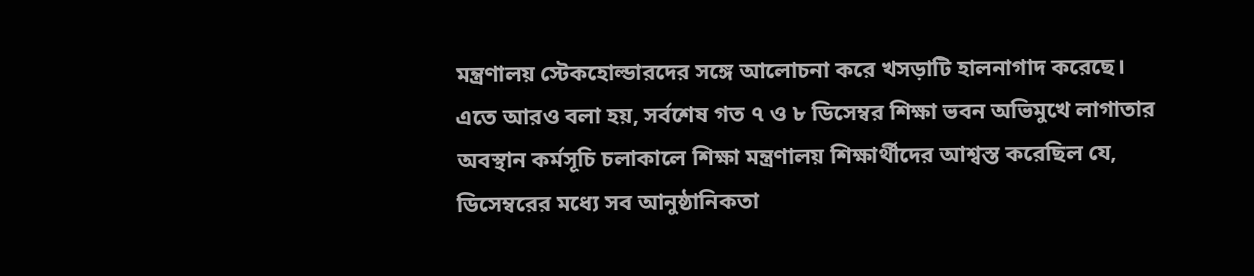মন্ত্রণালয় স্টেকহোল্ডারদের সঙ্গে আলোচনা করে খসড়াটি হালনাগাদ করেছে।
এতে আরও বলা হয়, সর্বশেষ গত ৭ ও ৮ ডিসেম্বর শিক্ষা ভবন অভিমুখে লাগাতার অবস্থান কর্মসূচি চলাকালে শিক্ষা মন্ত্রণালয় শিক্ষার্থীদের আশ্বস্ত করেছিল যে, ডিসেম্বরের মধ্যে সব আনুষ্ঠানিকতা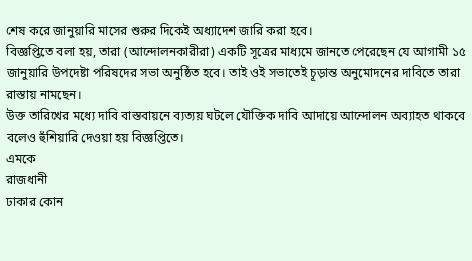শেষ করে জানুয়ারি মাসের শুরুর দিকেই অধ্যাদেশ জারি করা হবে।
বিজ্ঞপ্তিতে বলা হয়, তারা (আন্দোলনকারীরা) একটি সূত্রের মাধ্যমে জানতে পেরেছেন যে আগামী ১৫ জানুয়ারি উপদেষ্টা পরিষদের সভা অনুষ্ঠিত হবে। তাই ওই সভাতেই চূড়ান্ত অনুমোদনের দাবিতে তারা রাস্তায় নামছেন।
উক্ত তারিখের মধ্যে দাবি বাস্তবায়নে ব্যত্যয় ঘটলে যৌক্তিক দাবি আদায়ে আন্দোলন অব্যাহত থাকবে বলেও হুঁশিয়ারি দেওয়া হয় বিজ্ঞপ্তিতে।
এমকে
রাজধানী
ঢাকার কোন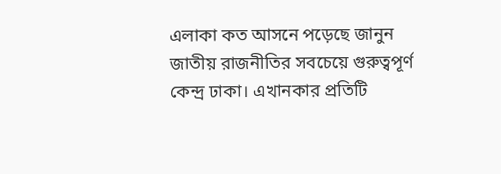এলাকা কত আসনে পড়েছে জানুন
জাতীয় রাজনীতির সবচেয়ে গুরুত্বপূর্ণ কেন্দ্র ঢাকা। এখানকার প্রতিটি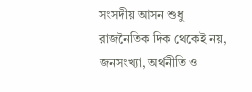সংসদীয় আসন শুধু রাজনৈতিক দিক থেকেই নয়, জনসংখ্যা, অর্থনীতি ও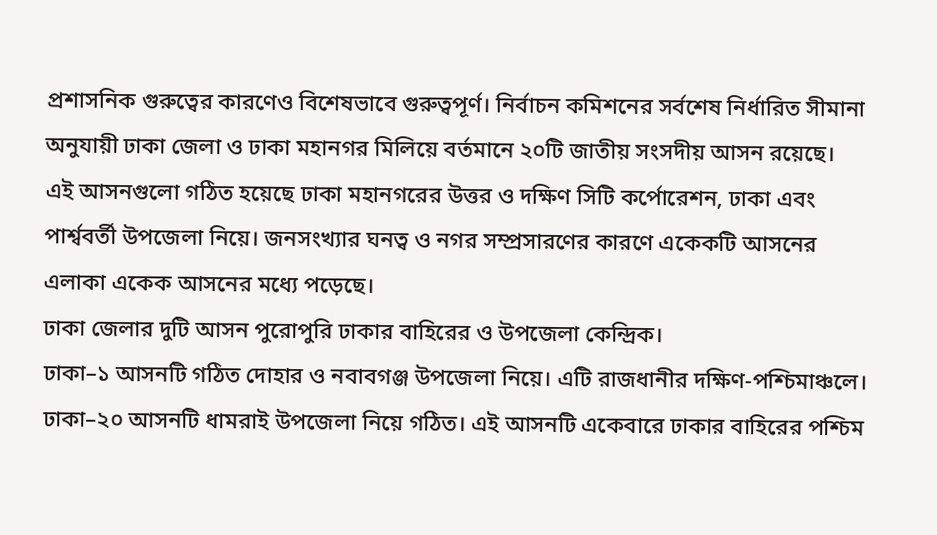প্রশাসনিক গুরুত্বের কারণেও বিশেষভাবে গুরুত্বপূর্ণ। নির্বাচন কমিশনের সর্বশেষ নির্ধারিত সীমানা অনুযায়ী ঢাকা জেলা ও ঢাকা মহানগর মিলিয়ে বর্তমানে ২০টি জাতীয় সংসদীয় আসন রয়েছে।
এই আসনগুলো গঠিত হয়েছে ঢাকা মহানগরের উত্তর ও দক্ষিণ সিটি কর্পোরেশন, ঢাকা এবং পার্শ্ববর্তী উপজেলা নিয়ে। জনসংখ্যার ঘনত্ব ও নগর সম্প্রসারণের কারণে একেকটি আসনের এলাকা একেক আসনের মধ্যে পড়েছে।
ঢাকা জেলার দুটি আসন পুরোপুরি ঢাকার বাহিরের ও উপজেলা কেন্দ্রিক।
ঢাকা–১ আসনটি গঠিত দোহার ও নবাবগঞ্জ উপজেলা নিয়ে। এটি রাজধানীর দক্ষিণ-পশ্চিমাঞ্চলে।
ঢাকা–২০ আসনটি ধামরাই উপজেলা নিয়ে গঠিত। এই আসনটি একেবারে ঢাকার বাহিরের পশ্চিম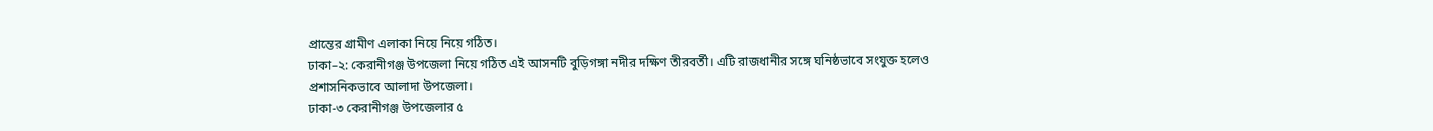প্রান্তের গ্রামীণ এলাকা নিয়ে নিয়ে গঠিত।
ঢাকা–২: কেরানীগঞ্জ উপজেলা নিয়ে গঠিত এই আসনটি বুড়িগঙ্গা নদীর দক্ষিণ তীরবর্তী। এটি রাজধানীর সঙ্গে ঘনিষ্ঠভাবে সংযুক্ত হলেও প্রশাসনিকভাবে আলাদা উপজেলা।
ঢাকা-৩ কেরানীগঞ্জ উপজেলার ৫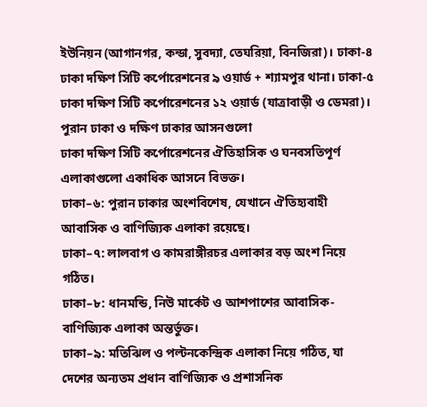ইউনিয়ন (আগানগর, কন্ডা, সুবদ্যা, তেঘরিয়া, বিনজিরা)। ঢাকা-৪ ঢাকা দক্ষিণ সিটি কর্পোরেশনের ৯ ওয়ার্ড + শ্যামপুর থানা। ঢাকা-৫ ঢাকা দক্ষিণ সিটি কর্পোরেশনের ১২ ওয়ার্ড (যাত্রাবাড়ী ও ডেমরা)।
পুরান ঢাকা ও দক্ষিণ ঢাকার আসনগুলো
ঢাকা দক্ষিণ সিটি কর্পোরেশনের ঐতিহাসিক ও ঘনবসতিপূর্ণ এলাকাগুলো একাধিক আসনে বিভক্ত।
ঢাকা–৬: পুরান ঢাকার অংশবিশেষ, যেখানে ঐতিহ্যবাহী আবাসিক ও বাণিজ্যিক এলাকা রয়েছে।
ঢাকা–৭: লালবাগ ও কামরাঙ্গীরচর এলাকার বড় অংশ নিয়ে গঠিত।
ঢাকা–৮: ধানমন্ডি, নিউ মার্কেট ও আশপাশের আবাসিক-বাণিজ্যিক এলাকা অন্তর্ভুক্ত।
ঢাকা–৯: মতিঝিল ও পল্টনকেন্দ্রিক এলাকা নিয়ে গঠিত, যা দেশের অন্যতম প্রধান বাণিজ্যিক ও প্রশাসনিক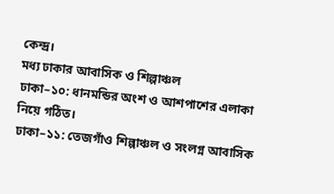কেন্দ্র।
মধ্য ঢাকার আবাসিক ও শিল্পাঞ্চল
ঢাকা–১০: ধানমন্ডির অংশ ও আশপাশের এলাকা নিয়ে গঠিত।
ঢাকা–১১: তেজগাঁও শিল্পাঞ্চল ও সংলগ্ন আবাসিক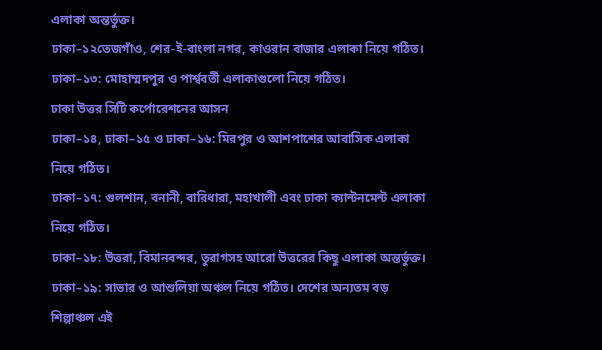এলাকা অন্তর্ভুক্ত।
ঢাকা–১২তেজগাঁও, শের-ই-বাংলা নগর, কাওরান বাজার এলাকা নিয়ে গঠিত।
ঢাকা–১৩: মোহাম্মদপুর ও পার্শ্ববর্তী এলাকাগুলো নিয়ে গঠিত।
ঢাকা উত্তর সিটি কর্পোরেশনের আসন
ঢাকা–১৪, ঢাকা–১৫ ও ঢাকা–১৬: মিরপুর ও আশপাশের আবাসিক এলাকা নিয়ে গঠিত।
ঢাকা–১৭: গুলশান, বনানী, বারিধারা, মহাখালী এবং ঢাকা ক্যান্টনমেন্ট এলাকা নিয়ে গঠিত।
ঢাকা–১৮: উত্তরা, বিমানবন্দর, তুরাগসহ আরো উত্তরের কিছু এলাকা অন্তর্ভুক্ত।
ঢাকা–১৯: সাভার ও আশুলিয়া অঞ্চল নিয়ে গঠিত। দেশের অন্যতম বড় শিল্পাঞ্চল এই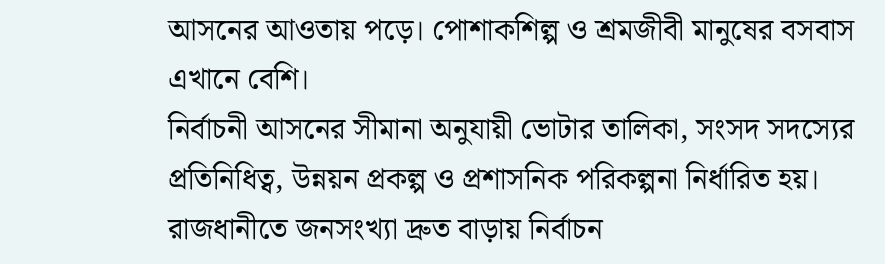আসনের আওতায় পড়ে। পোশাকশিল্প ও শ্রমজীবী মানুষের বসবাস এখানে বেশি।
নির্বাচনী আসনের সীমানা অনুযায়ী ভোটার তালিকা, সংসদ সদস্যের প্রতিনিধিত্ব, উন্নয়ন প্রকল্প ও প্রশাসনিক পরিকল্পনা নির্ধারিত হয়। রাজধানীতে জনসংখ্যা দ্রুত বাড়ায় নির্বাচন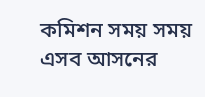কমিশন সময় সময় এসব আসনের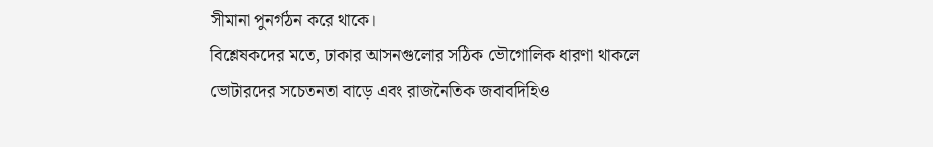সীমানা পুনর্গঠন করে থাকে।
বিশ্লেষকদের মতে, ঢাকার আসনগুলোর সঠিক ভৌগোলিক ধারণা থাকলে ভোটারদের সচেতনতা বাড়ে এবং রাজনৈতিক জবাবদিহিও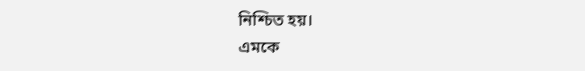নিশ্চিত হয়।
এমকে